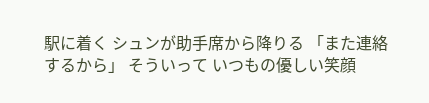駅に着く シュンが助手席から降りる 「また連絡するから」 そういって いつもの優しい笑顔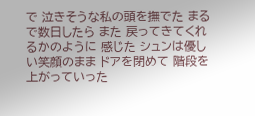で 泣きそうな私の頭を撫でた まるで数日したら また 戻ってきてくれるかのように 感じた シュンは優しい笑顔のまま ドアを閉めて 階段を上がっていった